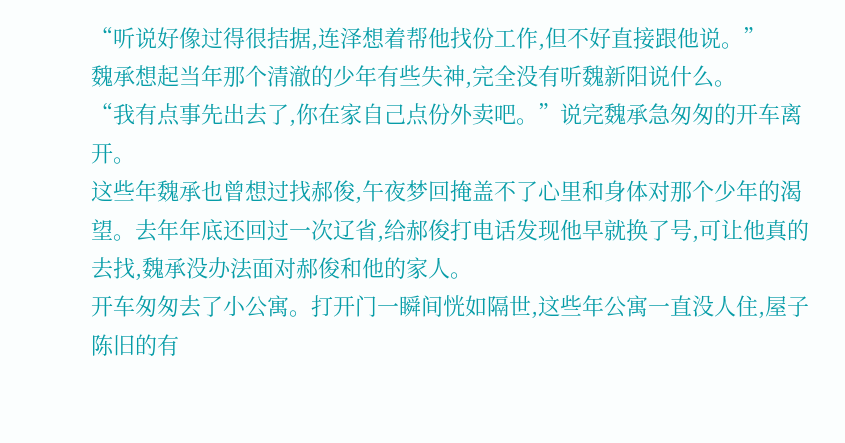“听说好像过得很拮据,连泽想着帮他找份工作,但不好直接跟他说。”
魏承想起当年那个清澈的少年有些失神,完全没有听魏新阳说什么。
“我有点事先出去了,你在家自己点份外卖吧。”说完魏承急匆匆的开车离开。
这些年魏承也曾想过找郝俊,午夜梦回掩盖不了心里和身体对那个少年的渴望。去年年底还回过一次辽省,给郝俊打电话发现他早就换了号,可让他真的去找,魏承没办法面对郝俊和他的家人。
开车匆匆去了小公寓。打开门一瞬间恍如隔世,这些年公寓一直没人住,屋子陈旧的有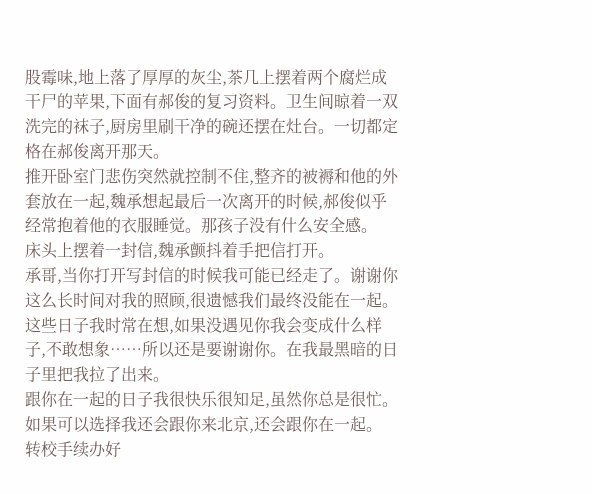股霉味,地上落了厚厚的灰尘,茶几上摆着两个腐烂成干尸的苹果,下面有郝俊的复习资料。卫生间晾着一双洗完的袜子,厨房里刷干净的碗还摆在灶台。一切都定格在郝俊离开那天。
推开卧室门悲伤突然就控制不住,整齐的被褥和他的外套放在一起,魏承想起最后一次离开的时候,郝俊似乎经常抱着他的衣服睡觉。那孩子没有什么安全感。
床头上摆着一封信,魏承颤抖着手把信打开。
承哥,当你打开写封信的时候我可能已经走了。谢谢你这么长时间对我的照顾,很遗憾我们最终没能在一起。
这些日子我时常在想,如果没遇见你我会变成什么样子,不敢想象……所以还是要谢谢你。在我最黑暗的日子里把我拉了出来。
跟你在一起的日子我很快乐很知足,虽然你总是很忙。如果可以选择我还会跟你来北京,还会跟你在一起。
转校手续办好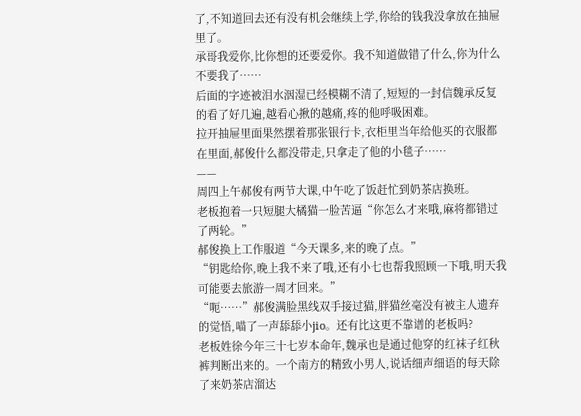了,不知道回去还有没有机会继续上学,你给的钱我没拿放在抽屉里了。
承哥我爱你,比你想的还要爱你。我不知道做错了什么,你为什么不要我了……
后面的字迹被泪水洇湿已经模糊不清了,短短的一封信魏承反复的看了好几遍,越看心揪的越痛,疼的他呼吸困难。
拉开抽屉里面果然摆着那张银行卡,衣柜里当年给他买的衣服都在里面,郝俊什么都没带走,只拿走了他的小毯子……
——
周四上午郝俊有两节大课,中午吃了饭赶忙到奶茶店换班。
老板抱着一只短腿大橘猫一脸苦逼“你怎么才来哦,麻将都错过了两轮。”
郝俊换上工作服道“今天课多,来的晚了点。”
“钥匙给你,晚上我不来了哦,还有小七也帮我照顾一下哦,明天我可能要去旅游一周才回来。”
“呃……”郝俊满脸黑线双手接过猫,胖猫丝毫没有被主人遗弃的觉悟,喵了一声舔舔小jio。还有比这更不靠谱的老板吗?
老板姓徐今年三十七岁本命年,魏承也是通过他穿的红袜子红秋裤判断出来的。一个南方的精致小男人,说话细声细语的每天除了来奶茶店溜达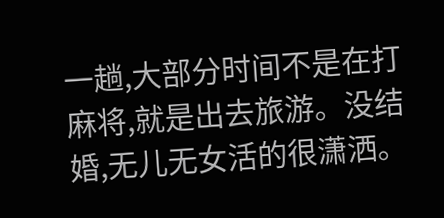一趟,大部分时间不是在打麻将,就是出去旅游。没结婚,无儿无女活的很潇洒。